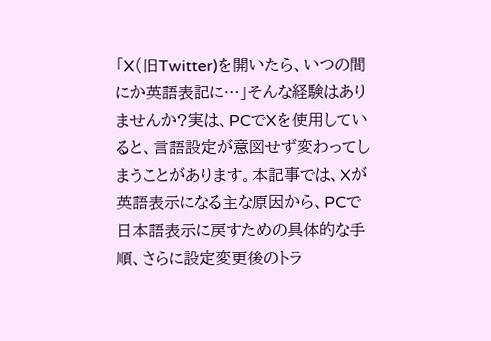「X(旧Twitter)を開いたら、いつの間にか英語表記に…」そんな経験はありませんか?実は、PCでXを使用していると、言語設定が意図せず変わってしまうことがあります。本記事では、Xが英語表示になる主な原因から、PCで日本語表示に戻すための具体的な手順、さらに設定変更後のトラ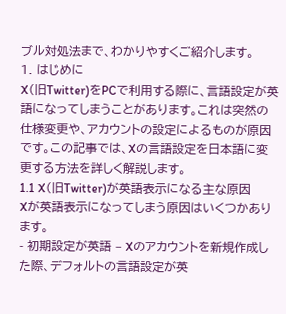ブル対処法まで、わかりやすくご紹介します。
1. はじめに
X(旧Twitter)をPCで利用する際に、言語設定が英語になってしまうことがあります。これは突然の仕様変更や、アカウントの設定によるものが原因です。この記事では、Xの言語設定を日本語に変更する方法を詳しく解説します。
1.1 X(旧Twitter)が英語表示になる主な原因
Xが英語表示になってしまう原因はいくつかあります。
- 初期設定が英語 – Xのアカウントを新規作成した際、デフォルトの言語設定が英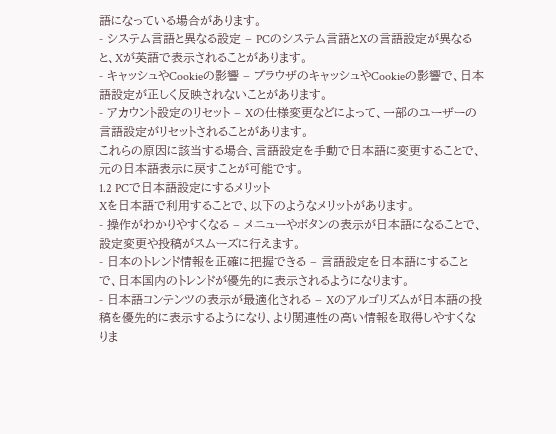語になっている場合があります。
- システム言語と異なる設定 – PCのシステム言語とXの言語設定が異なると、Xが英語で表示されることがあります。
- キャッシュやCookieの影響 – ブラウザのキャッシュやCookieの影響で、日本語設定が正しく反映されないことがあります。
- アカウント設定のリセット – Xの仕様変更などによって、一部のユーザーの言語設定がリセットされることがあります。
これらの原因に該当する場合、言語設定を手動で日本語に変更することで、元の日本語表示に戻すことが可能です。
1.2 PCで日本語設定にするメリット
Xを日本語で利用することで、以下のようなメリットがあります。
- 操作がわかりやすくなる – メニューやボタンの表示が日本語になることで、設定変更や投稿がスムーズに行えます。
- 日本のトレンド情報を正確に把握できる – 言語設定を日本語にすることで、日本国内のトレンドが優先的に表示されるようになります。
- 日本語コンテンツの表示が最適化される – Xのアルゴリズムが日本語の投稿を優先的に表示するようになり、より関連性の高い情報を取得しやすくなりま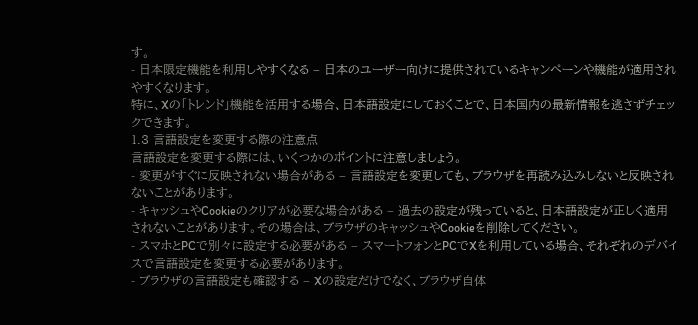す。
- 日本限定機能を利用しやすくなる – 日本のユーザー向けに提供されているキャンペーンや機能が適用されやすくなります。
特に、Xの「トレンド」機能を活用する場合、日本語設定にしておくことで、日本国内の最新情報を逃さずチェックできます。
1.3 言語設定を変更する際の注意点
言語設定を変更する際には、いくつかのポイントに注意しましょう。
- 変更がすぐに反映されない場合がある – 言語設定を変更しても、ブラウザを再読み込みしないと反映されないことがあります。
- キャッシュやCookieのクリアが必要な場合がある – 過去の設定が残っていると、日本語設定が正しく適用されないことがあります。その場合は、ブラウザのキャッシュやCookieを削除してください。
- スマホとPCで別々に設定する必要がある – スマートフォンとPCでXを利用している場合、それぞれのデバイスで言語設定を変更する必要があります。
- ブラウザの言語設定も確認する – Xの設定だけでなく、ブラウザ自体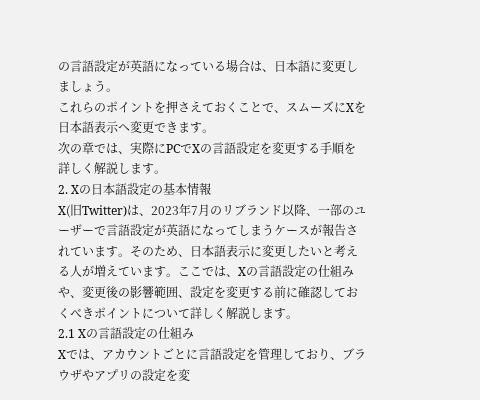の言語設定が英語になっている場合は、日本語に変更しましょう。
これらのポイントを押さえておくことで、スムーズにXを日本語表示へ変更できます。
次の章では、実際にPCでXの言語設定を変更する手順を詳しく解説します。
2. Xの日本語設定の基本情報
X(旧Twitter)は、2023年7月のリブランド以降、一部のユーザーで言語設定が英語になってしまうケースが報告されています。そのため、日本語表示に変更したいと考える人が増えています。ここでは、Xの言語設定の仕組みや、変更後の影響範囲、設定を変更する前に確認しておくべきポイントについて詳しく解説します。
2.1 Xの言語設定の仕組み
Xでは、アカウントごとに言語設定を管理しており、ブラウザやアプリの設定を変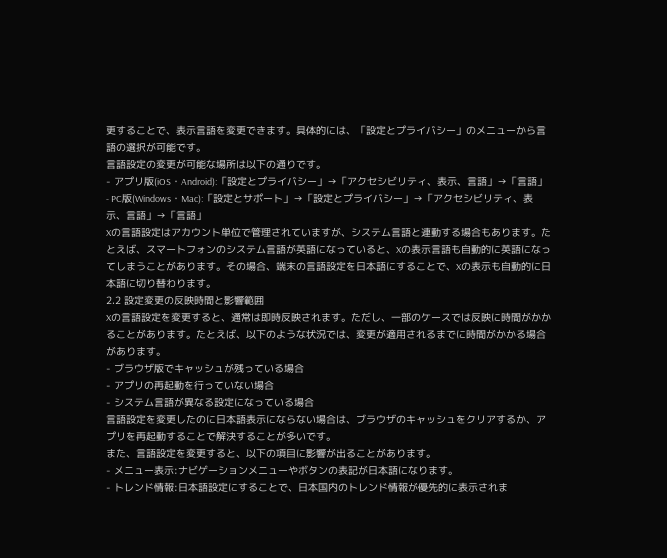更することで、表示言語を変更できます。具体的には、「設定とプライバシー」のメニューから言語の選択が可能です。
言語設定の変更が可能な場所は以下の通りです。
- アプリ版(iOS・Android):「設定とプライバシー」→「アクセシビリティ、表示、言語」→「言語」
- PC版(Windows・Mac):「設定とサポート」→「設定とプライバシー」→「アクセシビリティ、表示、言語」→「言語」
Xの言語設定はアカウント単位で管理されていますが、システム言語と連動する場合もあります。たとえば、スマートフォンのシステム言語が英語になっていると、Xの表示言語も自動的に英語になってしまうことがあります。その場合、端末の言語設定を日本語にすることで、Xの表示も自動的に日本語に切り替わります。
2.2 設定変更の反映時間と影響範囲
Xの言語設定を変更すると、通常は即時反映されます。ただし、一部のケースでは反映に時間がかかることがあります。たとえば、以下のような状況では、変更が適用されるまでに時間がかかる場合があります。
- ブラウザ版でキャッシュが残っている場合
- アプリの再起動を行っていない場合
- システム言語が異なる設定になっている場合
言語設定を変更したのに日本語表示にならない場合は、ブラウザのキャッシュをクリアするか、アプリを再起動することで解決することが多いです。
また、言語設定を変更すると、以下の項目に影響が出ることがあります。
- メニュー表示:ナビゲーションメニューやボタンの表記が日本語になります。
- トレンド情報:日本語設定にすることで、日本国内のトレンド情報が優先的に表示されま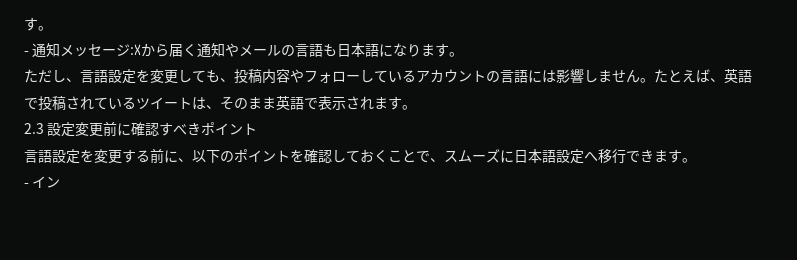す。
- 通知メッセージ:Xから届く通知やメールの言語も日本語になります。
ただし、言語設定を変更しても、投稿内容やフォローしているアカウントの言語には影響しません。たとえば、英語で投稿されているツイートは、そのまま英語で表示されます。
2.3 設定変更前に確認すべきポイント
言語設定を変更する前に、以下のポイントを確認しておくことで、スムーズに日本語設定へ移行できます。
- イン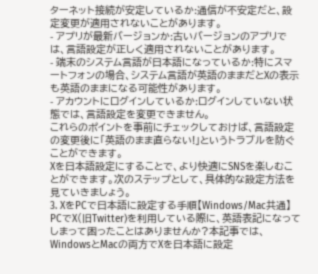ターネット接続が安定しているか:通信が不安定だと、設定変更が適用されないことがあります。
- アプリが最新バージョンか:古いバージョンのアプリでは、言語設定が正しく適用されないことがあります。
- 端末のシステム言語が日本語になっているか:特にスマートフォンの場合、システム言語が英語のままだとXの表示も英語のままになる可能性があります。
- アカウントにログインしているか:ログインしていない状態では、言語設定を変更できません。
これらのポイントを事前にチェックしておけば、言語設定の変更後に「英語のまま直らない!」というトラブルを防ぐことができます。
Xを日本語設定にすることで、より快適にSNSを楽しむことができます。次のステップとして、具体的な設定方法を見ていきましょう。
3. XをPCで日本語に設定する手順【Windows/Mac共通】
PCでX(旧Twitter)を利用している際に、英語表記になってしまって困ったことはありませんか?本記事では、WindowsとMacの両方でXを日本語に設定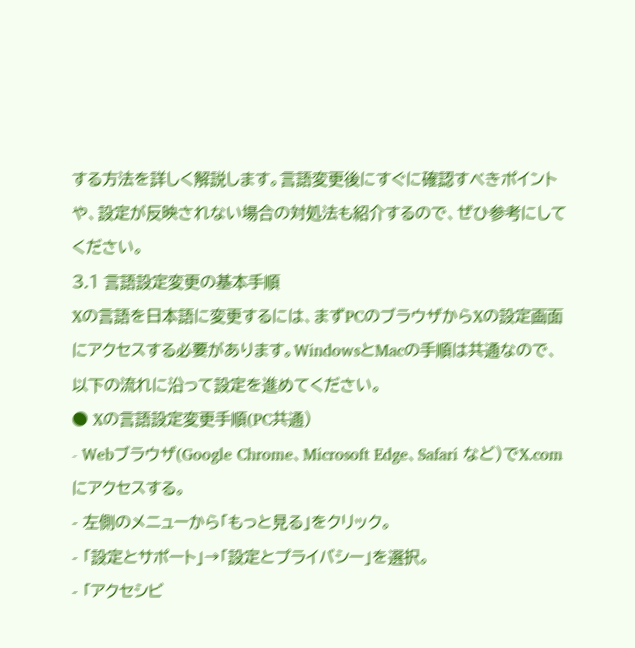する方法を詳しく解説します。言語変更後にすぐに確認すべきポイントや、設定が反映されない場合の対処法も紹介するので、ぜひ参考にしてください。
3.1 言語設定変更の基本手順
Xの言語を日本語に変更するには、まずPCのブラウザからXの設定画面にアクセスする必要があります。WindowsとMacの手順は共通なので、以下の流れに沿って設定を進めてください。
● Xの言語設定変更手順(PC共通)
- Webブラウザ(Google Chrome、Microsoft Edge、Safari など)でX.comにアクセスする。
- 左側のメニューから「もっと見る」をクリック。
- 「設定とサポート」→「設定とプライバシー」を選択。
- 「アクセシビ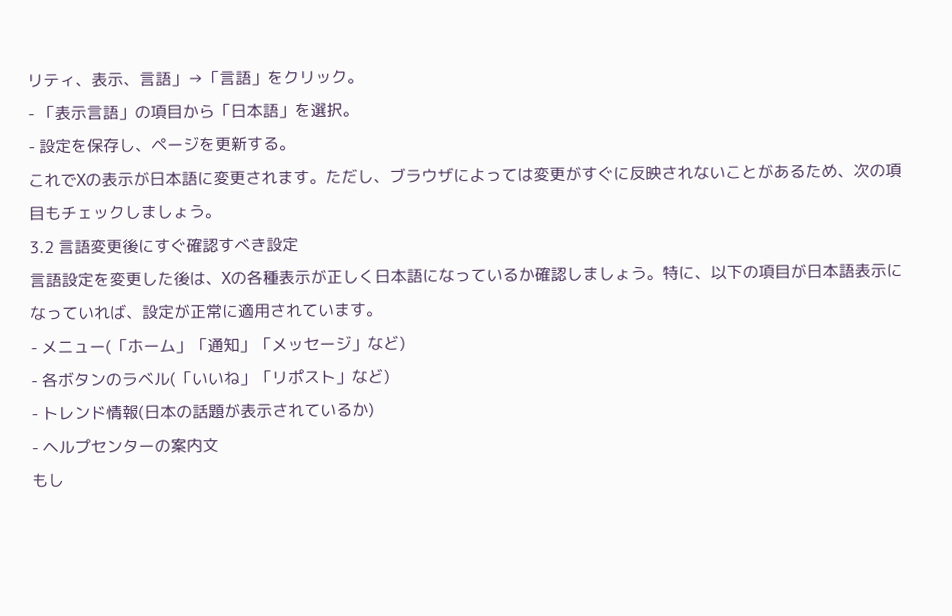リティ、表示、言語」→「言語」をクリック。
- 「表示言語」の項目から「日本語」を選択。
- 設定を保存し、ページを更新する。
これでXの表示が日本語に変更されます。ただし、ブラウザによっては変更がすぐに反映されないことがあるため、次の項目もチェックしましょう。
3.2 言語変更後にすぐ確認すべき設定
言語設定を変更した後は、Xの各種表示が正しく日本語になっているか確認しましょう。特に、以下の項目が日本語表示になっていれば、設定が正常に適用されています。
- メニュー(「ホーム」「通知」「メッセージ」など)
- 各ボタンのラベル(「いいね」「リポスト」など)
- トレンド情報(日本の話題が表示されているか)
- ヘルプセンターの案内文
もし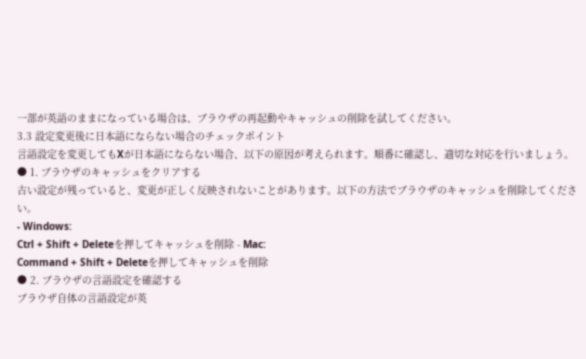一部が英語のままになっている場合は、ブラウザの再起動やキャッシュの削除を試してください。
3.3 設定変更後に日本語にならない場合のチェックポイント
言語設定を変更してもXが日本語にならない場合、以下の原因が考えられます。順番に確認し、適切な対応を行いましょう。
● 1. ブラウザのキャッシュをクリアする
古い設定が残っていると、変更が正しく反映されないことがあります。以下の方法でブラウザのキャッシュを削除してください。
- Windows:
Ctrl + Shift + Deleteを押してキャッシュを削除 - Mac:
Command + Shift + Deleteを押してキャッシュを削除
● 2. ブラウザの言語設定を確認する
ブラウザ自体の言語設定が英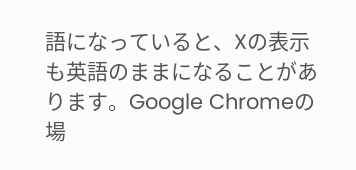語になっていると、Xの表示も英語のままになることがあります。Google Chromeの場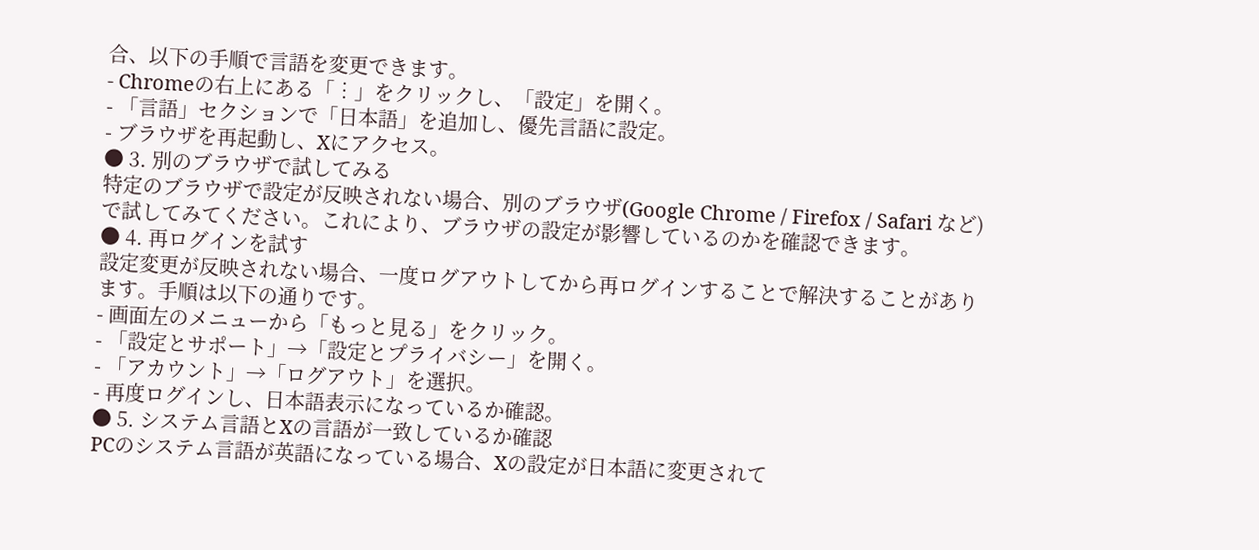合、以下の手順で言語を変更できます。
- Chromeの右上にある「︙」をクリックし、「設定」を開く。
- 「言語」セクションで「日本語」を追加し、優先言語に設定。
- ブラウザを再起動し、Xにアクセス。
● 3. 別のブラウザで試してみる
特定のブラウザで設定が反映されない場合、別のブラウザ(Google Chrome / Firefox / Safari など)で試してみてください。これにより、ブラウザの設定が影響しているのかを確認できます。
● 4. 再ログインを試す
設定変更が反映されない場合、一度ログアウトしてから再ログインすることで解決することがあります。手順は以下の通りです。
- 画面左のメニューから「もっと見る」をクリック。
- 「設定とサポート」→「設定とプライバシー」を開く。
- 「アカウント」→「ログアウト」を選択。
- 再度ログインし、日本語表示になっているか確認。
● 5. システム言語とXの言語が一致しているか確認
PCのシステム言語が英語になっている場合、Xの設定が日本語に変更されて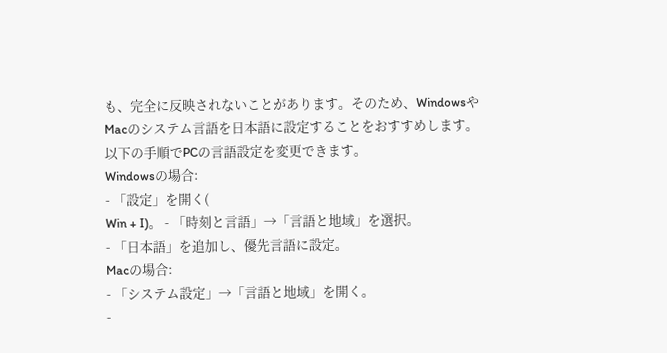も、完全に反映されないことがあります。そのため、WindowsやMacのシステム言語を日本語に設定することをおすすめします。
以下の手順でPCの言語設定を変更できます。
Windowsの場合:
- 「設定」を開く(
Win + I)。 - 「時刻と言語」→「言語と地域」を選択。
- 「日本語」を追加し、優先言語に設定。
Macの場合:
- 「システム設定」→「言語と地域」を開く。
-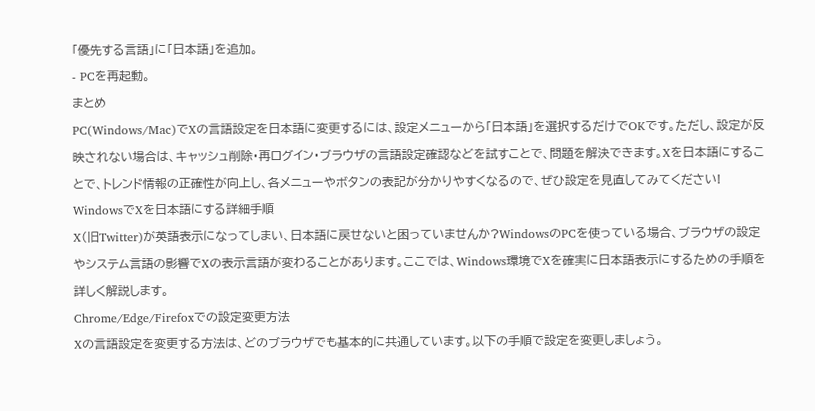「優先する言語」に「日本語」を追加。
- PCを再起動。
まとめ
PC(Windows/Mac)でXの言語設定を日本語に変更するには、設定メニューから「日本語」を選択するだけでOKです。ただし、設定が反映されない場合は、キャッシュ削除・再ログイン・ブラウザの言語設定確認などを試すことで、問題を解決できます。Xを日本語にすることで、トレンド情報の正確性が向上し、各メニューやボタンの表記が分かりやすくなるので、ぜひ設定を見直してみてください!
WindowsでXを日本語にする詳細手順
X(旧Twitter)が英語表示になってしまい、日本語に戻せないと困っていませんか?WindowsのPCを使っている場合、ブラウザの設定やシステム言語の影響でXの表示言語が変わることがあります。ここでは、Windows環境でXを確実に日本語表示にするための手順を詳しく解説します。
Chrome/Edge/Firefoxでの設定変更方法
Xの言語設定を変更する方法は、どのブラウザでも基本的に共通しています。以下の手順で設定を変更しましょう。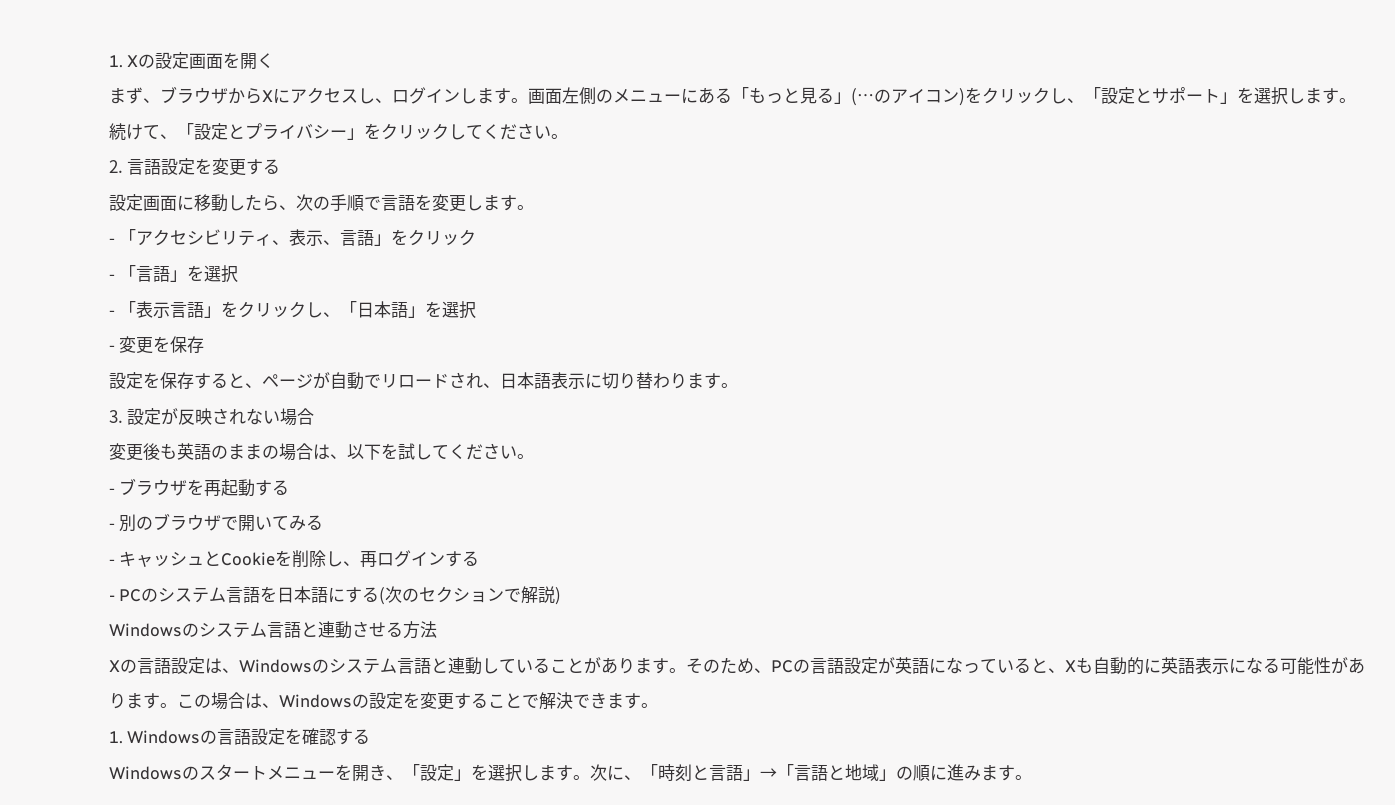1. Xの設定画面を開く
まず、ブラウザからXにアクセスし、ログインします。画面左側のメニューにある「もっと見る」(…のアイコン)をクリックし、「設定とサポート」を選択します。続けて、「設定とプライバシー」をクリックしてください。
2. 言語設定を変更する
設定画面に移動したら、次の手順で言語を変更します。
- 「アクセシビリティ、表示、言語」をクリック
- 「言語」を選択
- 「表示言語」をクリックし、「日本語」を選択
- 変更を保存
設定を保存すると、ページが自動でリロードされ、日本語表示に切り替わります。
3. 設定が反映されない場合
変更後も英語のままの場合は、以下を試してください。
- ブラウザを再起動する
- 別のブラウザで開いてみる
- キャッシュとCookieを削除し、再ログインする
- PCのシステム言語を日本語にする(次のセクションで解説)
Windowsのシステム言語と連動させる方法
Xの言語設定は、Windowsのシステム言語と連動していることがあります。そのため、PCの言語設定が英語になっていると、Xも自動的に英語表示になる可能性があります。この場合は、Windowsの設定を変更することで解決できます。
1. Windowsの言語設定を確認する
Windowsのスタートメニューを開き、「設定」を選択します。次に、「時刻と言語」→「言語と地域」の順に進みます。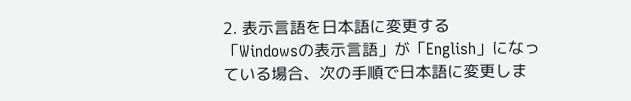2. 表示言語を日本語に変更する
「Windowsの表示言語」が「English」になっている場合、次の手順で日本語に変更しま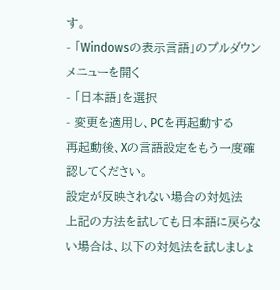す。
- 「Windowsの表示言語」のプルダウンメニューを開く
- 「日本語」を選択
- 変更を適用し、PCを再起動する
再起動後、Xの言語設定をもう一度確認してください。
設定が反映されない場合の対処法
上記の方法を試しても日本語に戻らない場合は、以下の対処法を試しましょ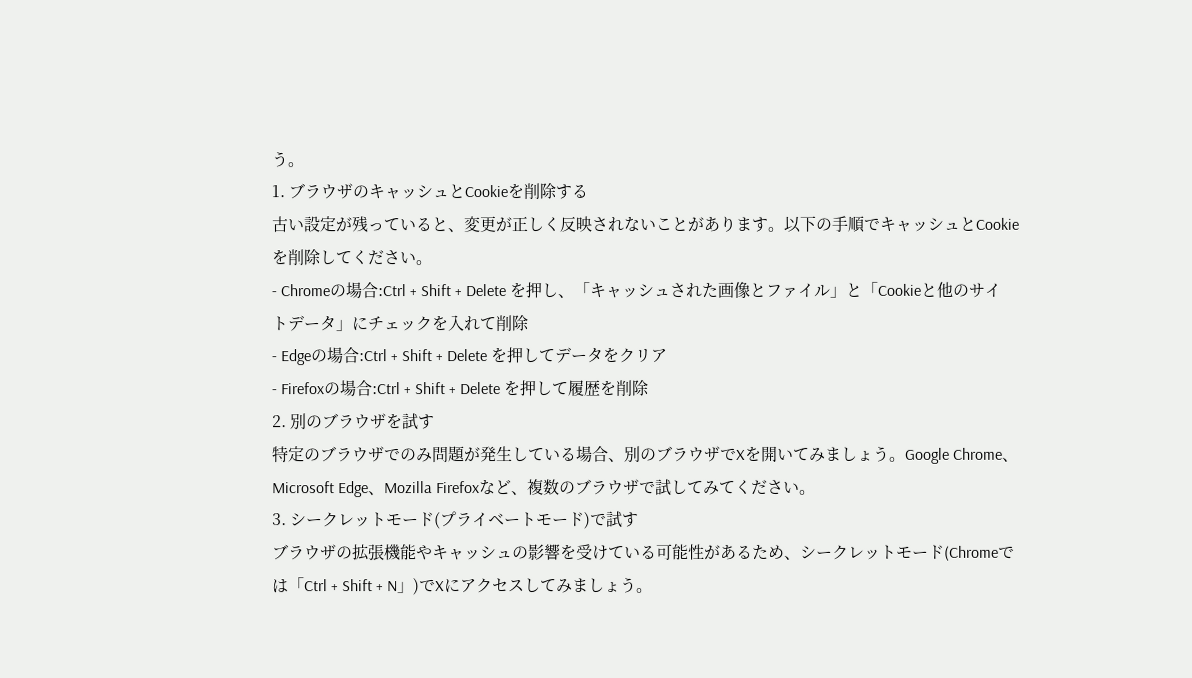う。
1. ブラウザのキャッシュとCookieを削除する
古い設定が残っていると、変更が正しく反映されないことがあります。以下の手順でキャッシュとCookieを削除してください。
- Chromeの場合:Ctrl + Shift + Delete を押し、「キャッシュされた画像とファイル」と「Cookieと他のサイトデータ」にチェックを入れて削除
- Edgeの場合:Ctrl + Shift + Delete を押してデータをクリア
- Firefoxの場合:Ctrl + Shift + Delete を押して履歴を削除
2. 別のブラウザを試す
特定のブラウザでのみ問題が発生している場合、別のブラウザでXを開いてみましょう。Google Chrome、Microsoft Edge、Mozilla Firefoxなど、複数のブラウザで試してみてください。
3. シークレットモード(プライベートモード)で試す
ブラウザの拡張機能やキャッシュの影響を受けている可能性があるため、シークレットモード(Chromeでは「Ctrl + Shift + N」)でXにアクセスしてみましょう。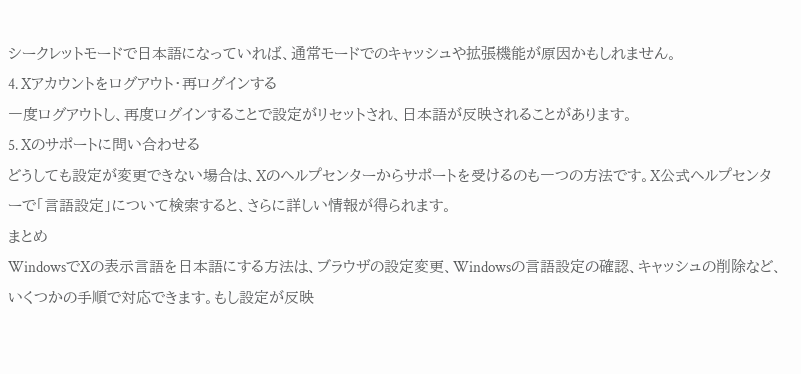シークレットモードで日本語になっていれば、通常モードでのキャッシュや拡張機能が原因かもしれません。
4. Xアカウントをログアウト・再ログインする
一度ログアウトし、再度ログインすることで設定がリセットされ、日本語が反映されることがあります。
5. Xのサポートに問い合わせる
どうしても設定が変更できない場合は、Xのヘルプセンターからサポートを受けるのも一つの方法です。X公式ヘルプセンターで「言語設定」について検索すると、さらに詳しい情報が得られます。
まとめ
WindowsでXの表示言語を日本語にする方法は、ブラウザの設定変更、Windowsの言語設定の確認、キャッシュの削除など、いくつかの手順で対応できます。もし設定が反映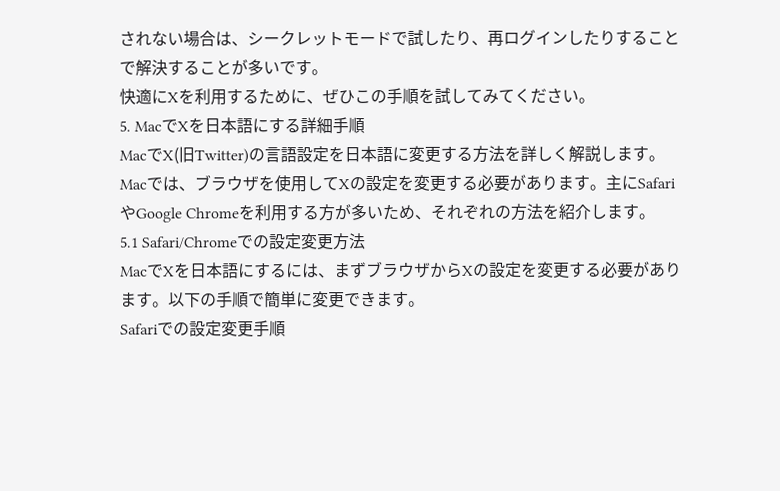されない場合は、シークレットモードで試したり、再ログインしたりすることで解決することが多いです。
快適にXを利用するために、ぜひこの手順を試してみてください。
5. MacでXを日本語にする詳細手順
MacでX(旧Twitter)の言語設定を日本語に変更する方法を詳しく解説します。Macでは、ブラウザを使用してXの設定を変更する必要があります。主にSafariやGoogle Chromeを利用する方が多いため、それぞれの方法を紹介します。
5.1 Safari/Chromeでの設定変更方法
MacでXを日本語にするには、まずブラウザからXの設定を変更する必要があります。以下の手順で簡単に変更できます。
Safariでの設定変更手順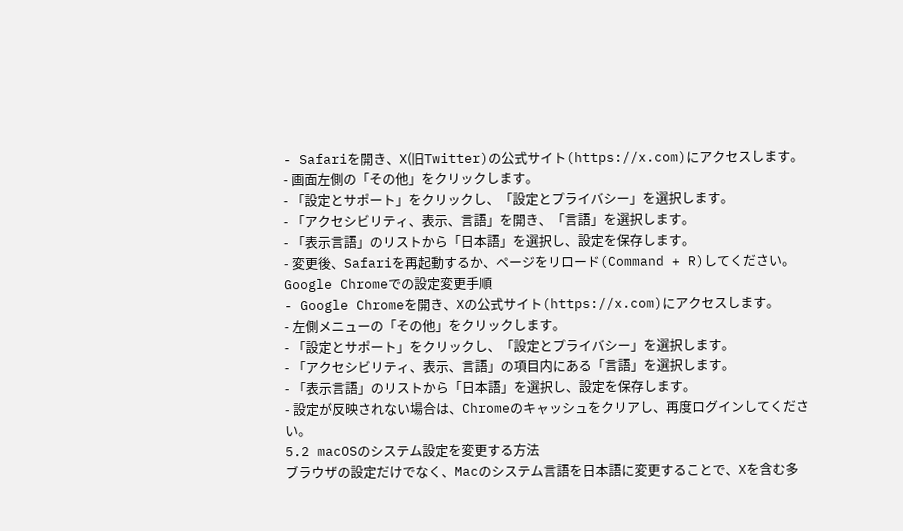- Safariを開き、X(旧Twitter)の公式サイト(https://x.com)にアクセスします。
- 画面左側の「その他」をクリックします。
- 「設定とサポート」をクリックし、「設定とプライバシー」を選択します。
- 「アクセシビリティ、表示、言語」を開き、「言語」を選択します。
- 「表示言語」のリストから「日本語」を選択し、設定を保存します。
- 変更後、Safariを再起動するか、ページをリロード(Command + R)してください。
Google Chromeでの設定変更手順
- Google Chromeを開き、Xの公式サイト(https://x.com)にアクセスします。
- 左側メニューの「その他」をクリックします。
- 「設定とサポート」をクリックし、「設定とプライバシー」を選択します。
- 「アクセシビリティ、表示、言語」の項目内にある「言語」を選択します。
- 「表示言語」のリストから「日本語」を選択し、設定を保存します。
- 設定が反映されない場合は、Chromeのキャッシュをクリアし、再度ログインしてください。
5.2 macOSのシステム設定を変更する方法
ブラウザの設定だけでなく、Macのシステム言語を日本語に変更することで、Xを含む多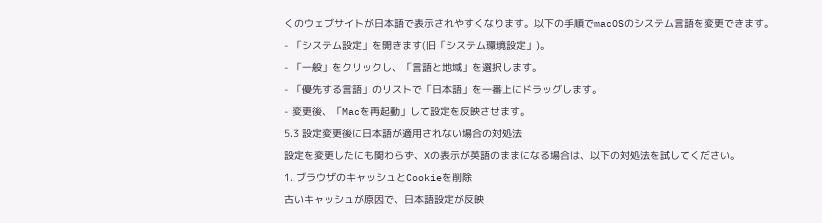くのウェブサイトが日本語で表示されやすくなります。以下の手順でmacOSのシステム言語を変更できます。
- 「システム設定」を開きます(旧「システム環境設定」)。
- 「一般」をクリックし、「言語と地域」を選択します。
- 「優先する言語」のリストで「日本語」を一番上にドラッグします。
- 変更後、「Macを再起動」して設定を反映させます。
5.3 設定変更後に日本語が適用されない場合の対処法
設定を変更したにも関わらず、Xの表示が英語のままになる場合は、以下の対処法を試してください。
1. ブラウザのキャッシュとCookieを削除
古いキャッシュが原因で、日本語設定が反映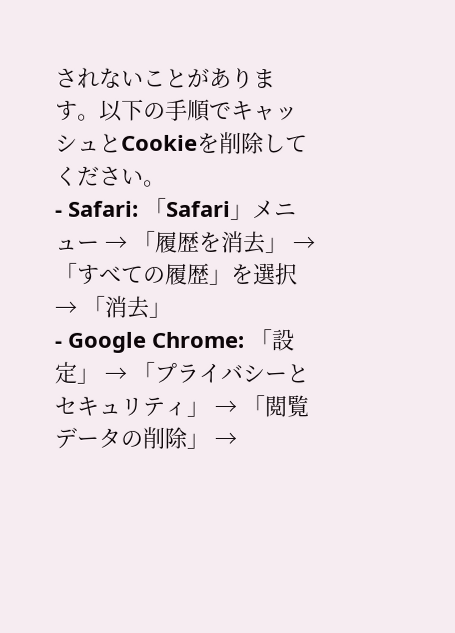されないことがあります。以下の手順でキャッシュとCookieを削除してください。
- Safari: 「Safari」メニュー → 「履歴を消去」 → 「すべての履歴」を選択 → 「消去」
- Google Chrome: 「設定」 → 「プライバシーとセキュリティ」 → 「閲覧データの削除」 →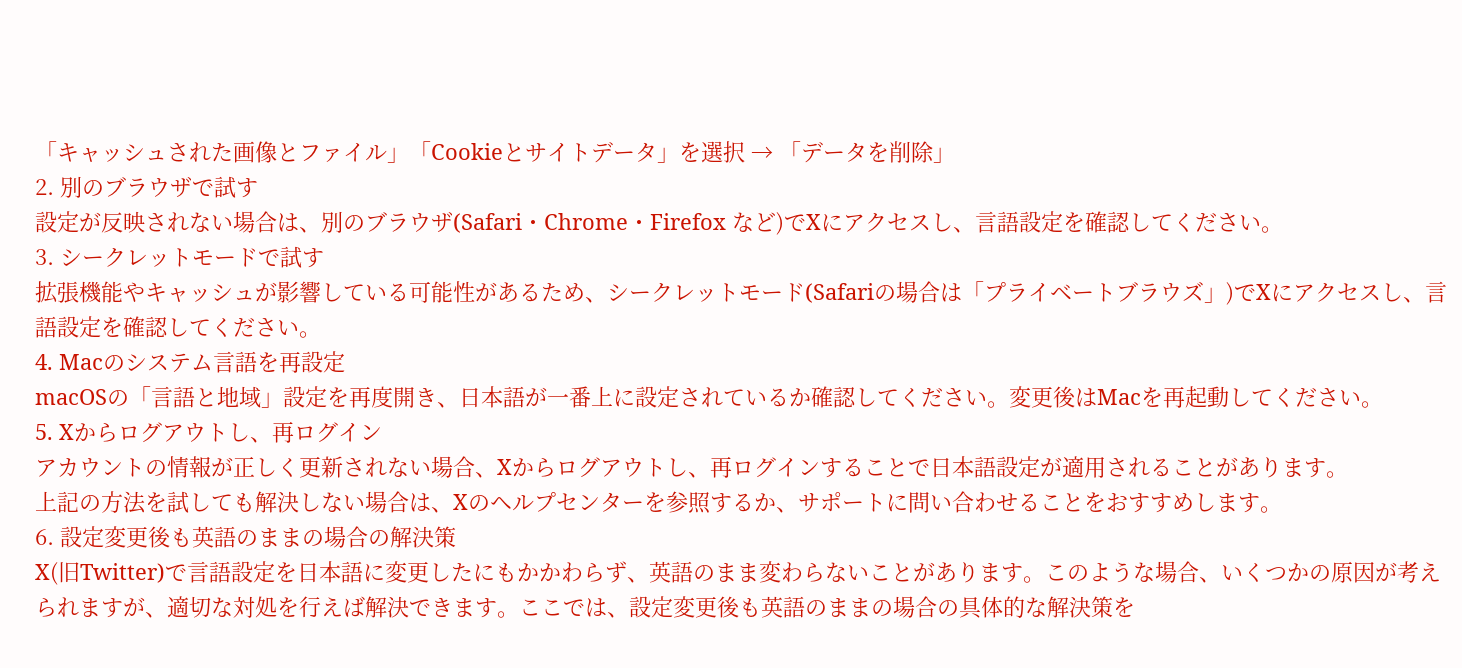「キャッシュされた画像とファイル」「Cookieとサイトデータ」を選択 → 「データを削除」
2. 別のブラウザで試す
設定が反映されない場合は、別のブラウザ(Safari・Chrome・Firefox など)でXにアクセスし、言語設定を確認してください。
3. シークレットモードで試す
拡張機能やキャッシュが影響している可能性があるため、シークレットモード(Safariの場合は「プライベートブラウズ」)でXにアクセスし、言語設定を確認してください。
4. Macのシステム言語を再設定
macOSの「言語と地域」設定を再度開き、日本語が一番上に設定されているか確認してください。変更後はMacを再起動してください。
5. Xからログアウトし、再ログイン
アカウントの情報が正しく更新されない場合、Xからログアウトし、再ログインすることで日本語設定が適用されることがあります。
上記の方法を試しても解決しない場合は、Xのヘルプセンターを参照するか、サポートに問い合わせることをおすすめします。
6. 設定変更後も英語のままの場合の解決策
X(旧Twitter)で言語設定を日本語に変更したにもかかわらず、英語のまま変わらないことがあります。このような場合、いくつかの原因が考えられますが、適切な対処を行えば解決できます。ここでは、設定変更後も英語のままの場合の具体的な解決策を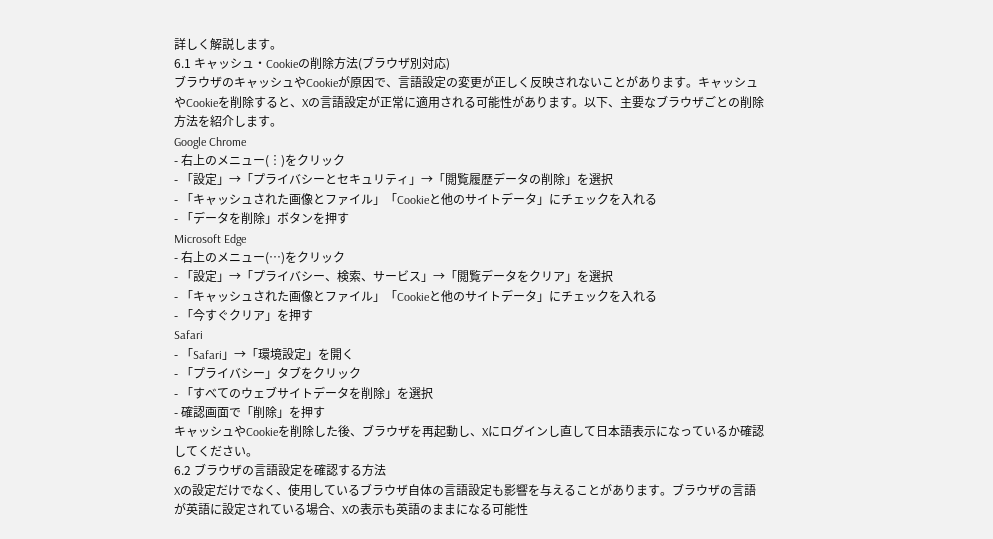詳しく解説します。
6.1 キャッシュ・Cookieの削除方法(ブラウザ別対応)
ブラウザのキャッシュやCookieが原因で、言語設定の変更が正しく反映されないことがあります。キャッシュやCookieを削除すると、Xの言語設定が正常に適用される可能性があります。以下、主要なブラウザごとの削除方法を紹介します。
Google Chrome
- 右上のメニュー(︙)をクリック
- 「設定」→「プライバシーとセキュリティ」→「閲覧履歴データの削除」を選択
- 「キャッシュされた画像とファイル」「Cookieと他のサイトデータ」にチェックを入れる
- 「データを削除」ボタンを押す
Microsoft Edge
- 右上のメニュー(…)をクリック
- 「設定」→「プライバシー、検索、サービス」→「閲覧データをクリア」を選択
- 「キャッシュされた画像とファイル」「Cookieと他のサイトデータ」にチェックを入れる
- 「今すぐクリア」を押す
Safari
- 「Safari」→「環境設定」を開く
- 「プライバシー」タブをクリック
- 「すべてのウェブサイトデータを削除」を選択
- 確認画面で「削除」を押す
キャッシュやCookieを削除した後、ブラウザを再起動し、Xにログインし直して日本語表示になっているか確認してください。
6.2 ブラウザの言語設定を確認する方法
Xの設定だけでなく、使用しているブラウザ自体の言語設定も影響を与えることがあります。ブラウザの言語が英語に設定されている場合、Xの表示も英語のままになる可能性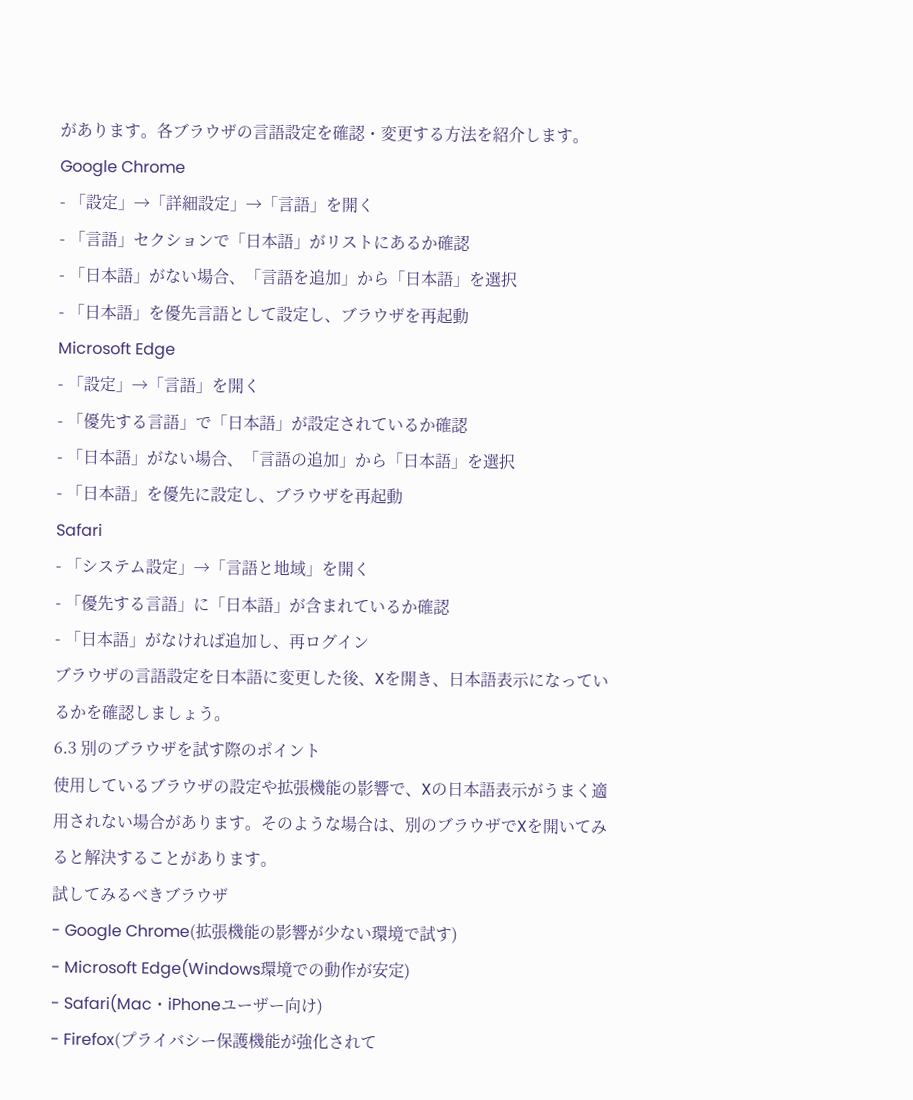があります。各ブラウザの言語設定を確認・変更する方法を紹介します。
Google Chrome
- 「設定」→「詳細設定」→「言語」を開く
- 「言語」セクションで「日本語」がリストにあるか確認
- 「日本語」がない場合、「言語を追加」から「日本語」を選択
- 「日本語」を優先言語として設定し、ブラウザを再起動
Microsoft Edge
- 「設定」→「言語」を開く
- 「優先する言語」で「日本語」が設定されているか確認
- 「日本語」がない場合、「言語の追加」から「日本語」を選択
- 「日本語」を優先に設定し、ブラウザを再起動
Safari
- 「システム設定」→「言語と地域」を開く
- 「優先する言語」に「日本語」が含まれているか確認
- 「日本語」がなければ追加し、再ログイン
ブラウザの言語設定を日本語に変更した後、Xを開き、日本語表示になっているかを確認しましょう。
6.3 別のブラウザを試す際のポイント
使用しているブラウザの設定や拡張機能の影響で、Xの日本語表示がうまく適用されない場合があります。そのような場合は、別のブラウザでXを開いてみると解決することがあります。
試してみるべきブラウザ
- Google Chrome(拡張機能の影響が少ない環境で試す)
- Microsoft Edge(Windows環境での動作が安定)
- Safari(Mac・iPhoneユーザー向け)
- Firefox(プライバシー保護機能が強化されて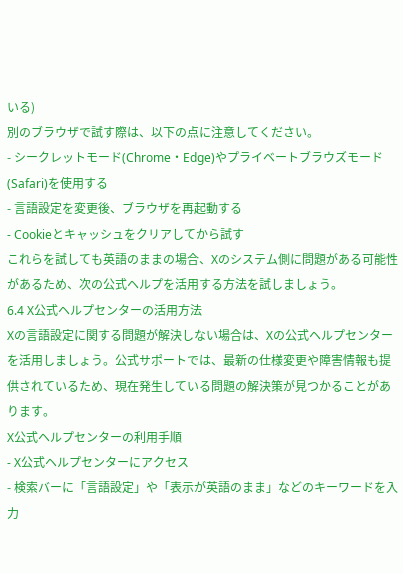いる)
別のブラウザで試す際は、以下の点に注意してください。
- シークレットモード(Chrome・Edge)やプライベートブラウズモード(Safari)を使用する
- 言語設定を変更後、ブラウザを再起動する
- Cookieとキャッシュをクリアしてから試す
これらを試しても英語のままの場合、Xのシステム側に問題がある可能性があるため、次の公式ヘルプを活用する方法を試しましょう。
6.4 X公式ヘルプセンターの活用方法
Xの言語設定に関する問題が解決しない場合は、Xの公式ヘルプセンターを活用しましょう。公式サポートでは、最新の仕様変更や障害情報も提供されているため、現在発生している問題の解決策が見つかることがあります。
X公式ヘルプセンターの利用手順
- X公式ヘルプセンターにアクセス
- 検索バーに「言語設定」や「表示が英語のまま」などのキーワードを入力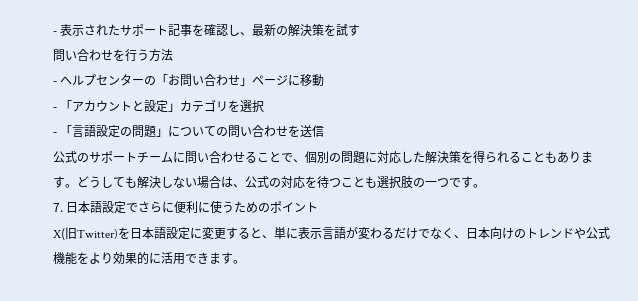- 表示されたサポート記事を確認し、最新の解決策を試す
問い合わせを行う方法
- ヘルプセンターの「お問い合わせ」ページに移動
- 「アカウントと設定」カテゴリを選択
- 「言語設定の問題」についての問い合わせを送信
公式のサポートチームに問い合わせることで、個別の問題に対応した解決策を得られることもあります。どうしても解決しない場合は、公式の対応を待つことも選択肢の一つです。
7. 日本語設定でさらに便利に使うためのポイント
X(旧Twitter)を日本語設定に変更すると、単に表示言語が変わるだけでなく、日本向けのトレンドや公式機能をより効果的に活用できます。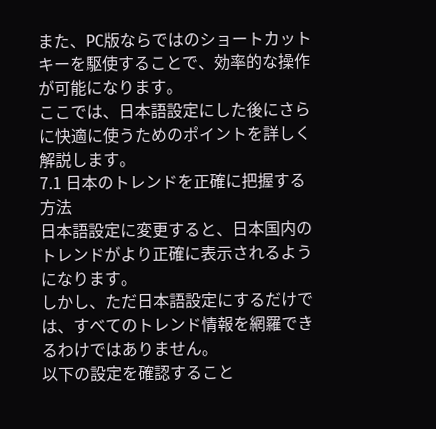また、PC版ならではのショートカットキーを駆使することで、効率的な操作が可能になります。
ここでは、日本語設定にした後にさらに快適に使うためのポイントを詳しく解説します。
7.1 日本のトレンドを正確に把握する方法
日本語設定に変更すると、日本国内のトレンドがより正確に表示されるようになります。
しかし、ただ日本語設定にするだけでは、すべてのトレンド情報を網羅できるわけではありません。
以下の設定を確認すること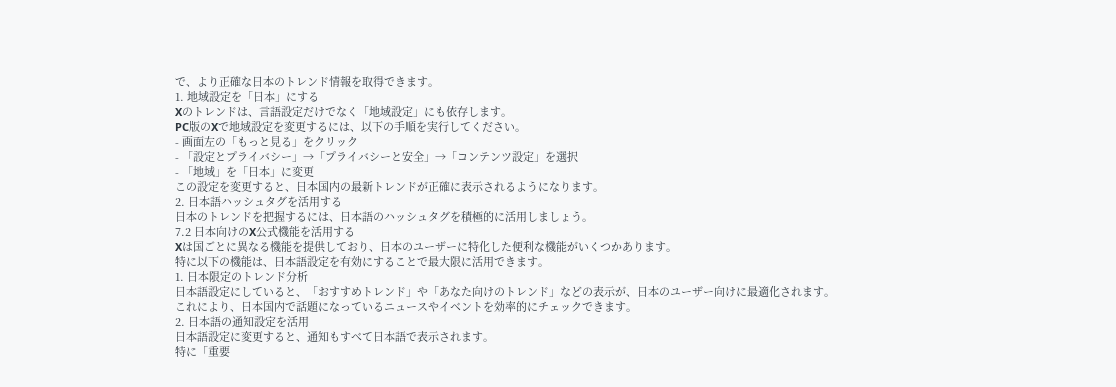で、より正確な日本のトレンド情報を取得できます。
1. 地域設定を「日本」にする
Xのトレンドは、言語設定だけでなく「地域設定」にも依存します。
PC版のXで地域設定を変更するには、以下の手順を実行してください。
- 画面左の「もっと見る」をクリック
- 「設定とプライバシー」→「プライバシーと安全」→「コンテンツ設定」を選択
- 「地域」を「日本」に変更
この設定を変更すると、日本国内の最新トレンドが正確に表示されるようになります。
2. 日本語ハッシュタグを活用する
日本のトレンドを把握するには、日本語のハッシュタグを積極的に活用しましょう。
7.2 日本向けのX公式機能を活用する
Xは国ごとに異なる機能を提供しており、日本のユーザーに特化した便利な機能がいくつかあります。
特に以下の機能は、日本語設定を有効にすることで最大限に活用できます。
1. 日本限定のトレンド分析
日本語設定にしていると、「おすすめトレンド」や「あなた向けのトレンド」などの表示が、日本のユーザー向けに最適化されます。
これにより、日本国内で話題になっているニュースやイベントを効率的にチェックできます。
2. 日本語の通知設定を活用
日本語設定に変更すると、通知もすべて日本語で表示されます。
特に「重要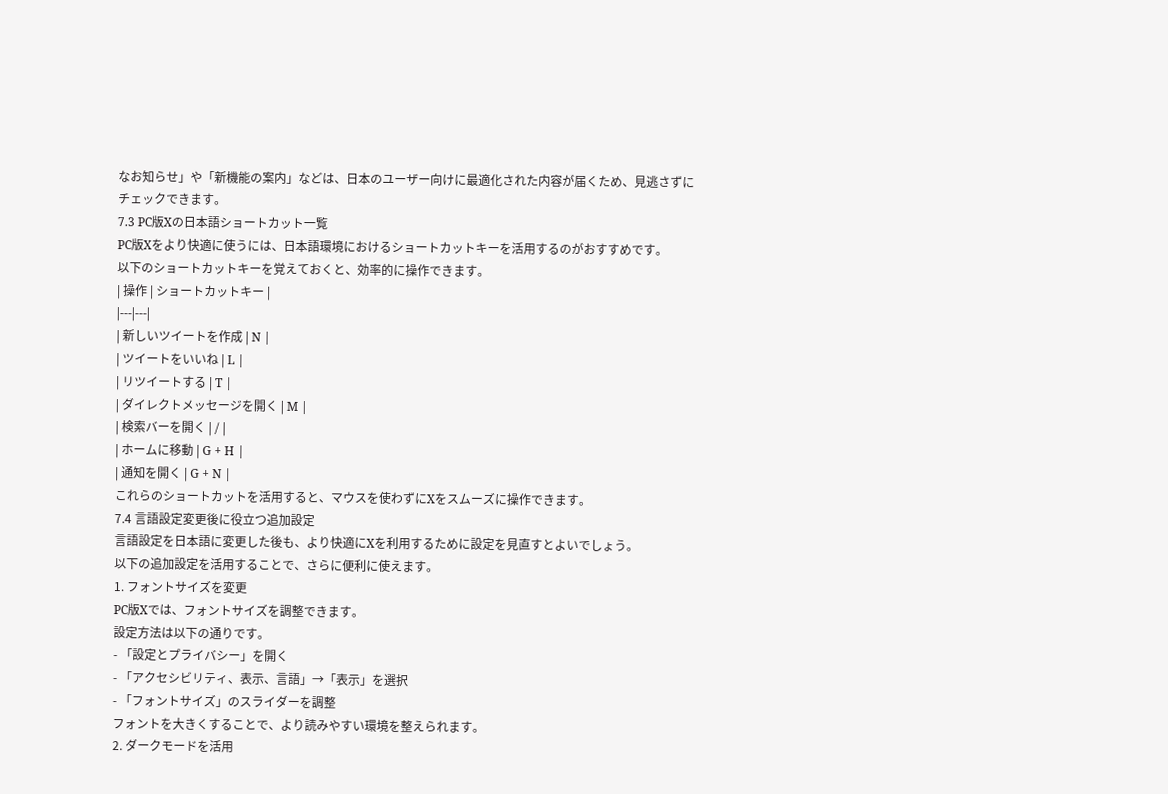なお知らせ」や「新機能の案内」などは、日本のユーザー向けに最適化された内容が届くため、見逃さずにチェックできます。
7.3 PC版Xの日本語ショートカット一覧
PC版Xをより快適に使うには、日本語環境におけるショートカットキーを活用するのがおすすめです。
以下のショートカットキーを覚えておくと、効率的に操作できます。
| 操作 | ショートカットキー |
|---|---|
| 新しいツイートを作成 | N |
| ツイートをいいね | L |
| リツイートする | T |
| ダイレクトメッセージを開く | M |
| 検索バーを開く | / |
| ホームに移動 | G + H |
| 通知を開く | G + N |
これらのショートカットを活用すると、マウスを使わずにXをスムーズに操作できます。
7.4 言語設定変更後に役立つ追加設定
言語設定を日本語に変更した後も、より快適にXを利用するために設定を見直すとよいでしょう。
以下の追加設定を活用することで、さらに便利に使えます。
1. フォントサイズを変更
PC版Xでは、フォントサイズを調整できます。
設定方法は以下の通りです。
- 「設定とプライバシー」を開く
- 「アクセシビリティ、表示、言語」→「表示」を選択
- 「フォントサイズ」のスライダーを調整
フォントを大きくすることで、より読みやすい環境を整えられます。
2. ダークモードを活用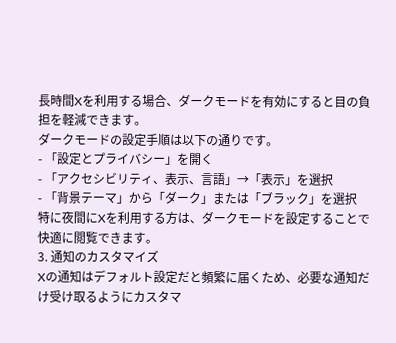長時間Xを利用する場合、ダークモードを有効にすると目の負担を軽減できます。
ダークモードの設定手順は以下の通りです。
- 「設定とプライバシー」を開く
- 「アクセシビリティ、表示、言語」→「表示」を選択
- 「背景テーマ」から「ダーク」または「ブラック」を選択
特に夜間にXを利用する方は、ダークモードを設定することで快適に閲覧できます。
3. 通知のカスタマイズ
Xの通知はデフォルト設定だと頻繁に届くため、必要な通知だけ受け取るようにカスタマ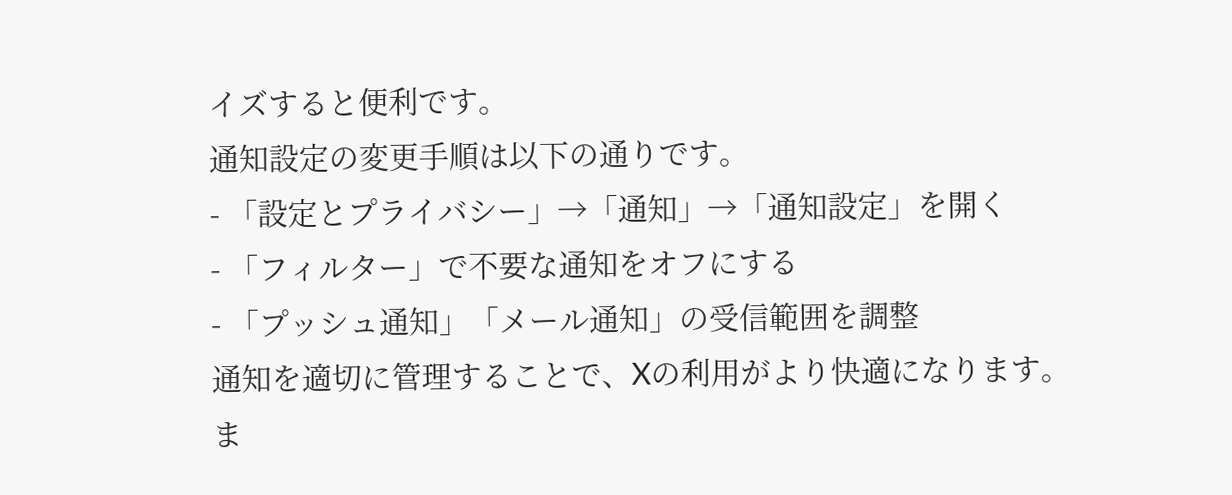イズすると便利です。
通知設定の変更手順は以下の通りです。
- 「設定とプライバシー」→「通知」→「通知設定」を開く
- 「フィルター」で不要な通知をオフにする
- 「プッシュ通知」「メール通知」の受信範囲を調整
通知を適切に管理することで、Xの利用がより快適になります。
ま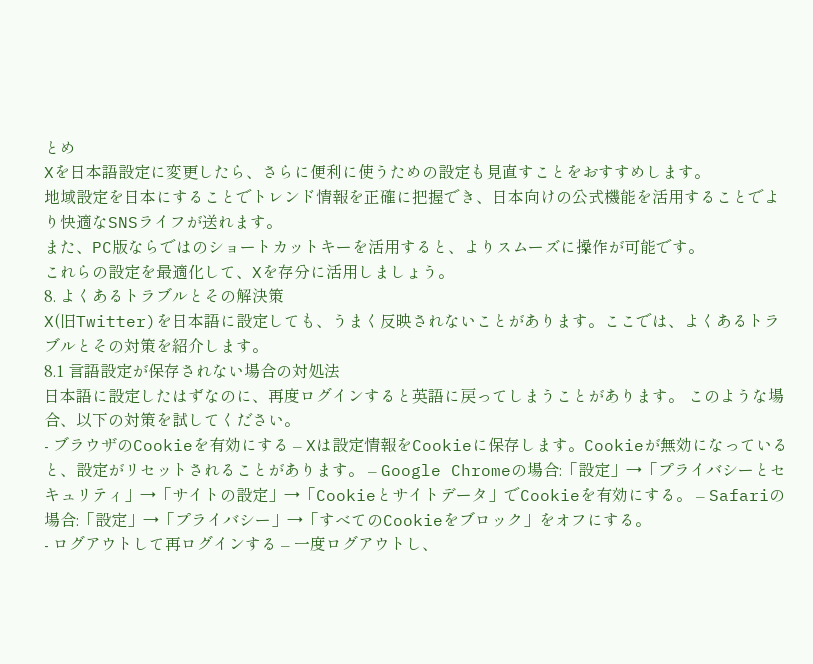とめ
Xを日本語設定に変更したら、さらに便利に使うための設定も見直すことをおすすめします。
地域設定を日本にすることでトレンド情報を正確に把握でき、日本向けの公式機能を活用することでより快適なSNSライフが送れます。
また、PC版ならではのショートカットキーを活用すると、よりスムーズに操作が可能です。
これらの設定を最適化して、Xを存分に活用しましょう。
8. よくあるトラブルとその解決策
X(旧Twitter)を日本語に設定しても、うまく反映されないことがあります。ここでは、よくあるトラブルとその対策を紹介します。
8.1 言語設定が保存されない場合の対処法
日本語に設定したはずなのに、再度ログインすると英語に戻ってしまうことがあります。 このような場合、以下の対策を試してください。
- ブラウザのCookieを有効にする – Xは設定情報をCookieに保存します。Cookieが無効になっていると、設定がリセットされることがあります。 – Google Chromeの場合:「設定」→「プライバシーとセキュリティ」→「サイトの設定」→「Cookieとサイトデータ」でCookieを有効にする。 – Safariの場合:「設定」→「プライバシー」→「すべてのCookieをブロック」をオフにする。
- ログアウトして再ログインする – 一度ログアウトし、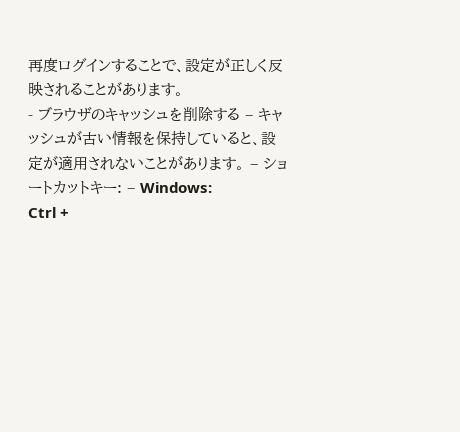再度ログインすることで、設定が正しく反映されることがあります。
- ブラウザのキャッシュを削除する – キャッシュが古い情報を保持していると、設定が適用されないことがあります。 – ショートカットキー: – Windows:
Ctrl +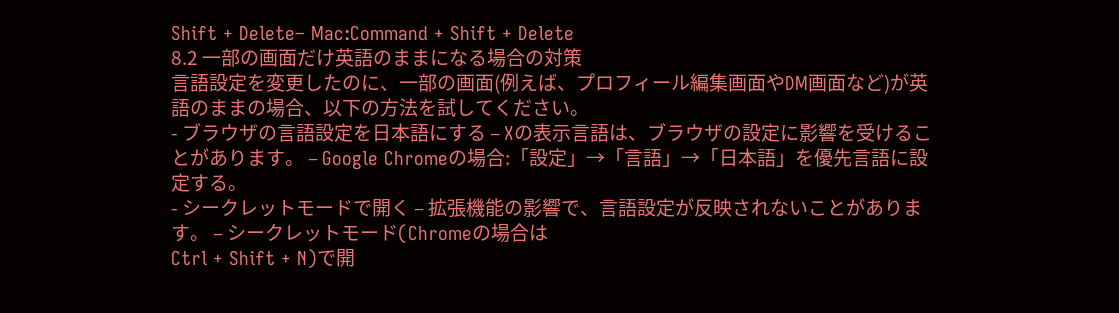Shift + Delete– Mac:Command + Shift + Delete
8.2 一部の画面だけ英語のままになる場合の対策
言語設定を変更したのに、一部の画面(例えば、プロフィール編集画面やDM画面など)が英語のままの場合、以下の方法を試してください。
- ブラウザの言語設定を日本語にする – Xの表示言語は、ブラウザの設定に影響を受けることがあります。 – Google Chromeの場合:「設定」→「言語」→「日本語」を優先言語に設定する。
- シークレットモードで開く – 拡張機能の影響で、言語設定が反映されないことがあります。 – シークレットモード(Chromeの場合は
Ctrl + Shift + N)で開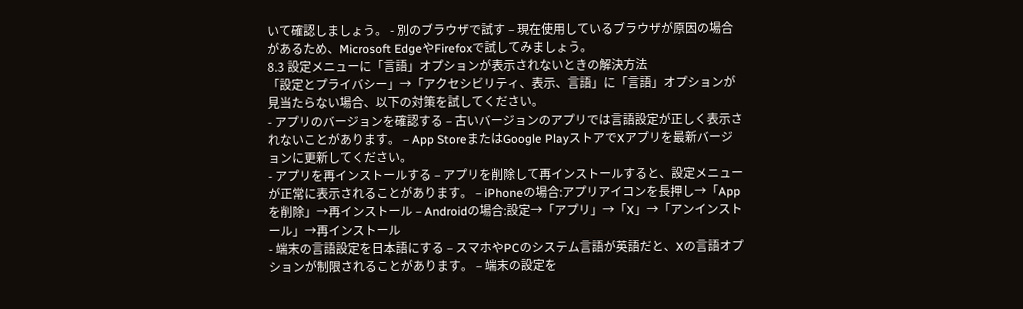いて確認しましょう。 - 別のブラウザで試す – 現在使用しているブラウザが原因の場合があるため、Microsoft EdgeやFirefoxで試してみましょう。
8.3 設定メニューに「言語」オプションが表示されないときの解決方法
「設定とプライバシー」→「アクセシビリティ、表示、言語」に「言語」オプションが見当たらない場合、以下の対策を試してください。
- アプリのバージョンを確認する – 古いバージョンのアプリでは言語設定が正しく表示されないことがあります。 – App StoreまたはGoogle PlayストアでXアプリを最新バージョンに更新してください。
- アプリを再インストールする – アプリを削除して再インストールすると、設定メニューが正常に表示されることがあります。 – iPhoneの場合:アプリアイコンを長押し→「Appを削除」→再インストール – Androidの場合:設定→「アプリ」→「X」→「アンインストール」→再インストール
- 端末の言語設定を日本語にする – スマホやPCのシステム言語が英語だと、Xの言語オプションが制限されることがあります。 – 端末の設定を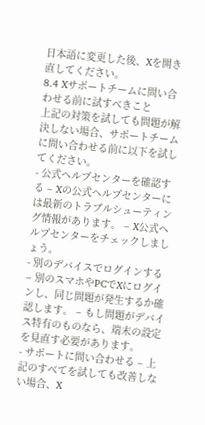日本語に変更した後、Xを開き直してください。
8.4 Xサポートチームに問い合わせる前に試すべきこと
上記の対策を試しても問題が解決しない場合、サポートチームに問い合わせる前に以下を試してください。
- 公式ヘルプセンターを確認する – Xの公式ヘルプセンターには最新のトラブルシューティング情報があります。 – X公式ヘルプセンターをチェックしましょう。
- 別のデバイスでログインする – 別のスマホやPCでXにログインし、同じ問題が発生するか確認します。 – もし問題がデバイス特有のものなら、端末の設定を見直す必要があります。
- サポートに問い合わせる – 上記のすべてを試しても改善しない場合、X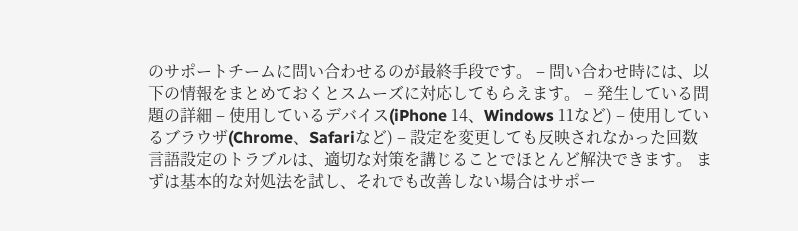のサポートチームに問い合わせるのが最終手段です。 – 問い合わせ時には、以下の情報をまとめておくとスムーズに対応してもらえます。 – 発生している問題の詳細 – 使用しているデバイス(iPhone 14、Windows 11など) – 使用しているブラウザ(Chrome、Safariなど) – 設定を変更しても反映されなかった回数
言語設定のトラブルは、適切な対策を講じることでほとんど解決できます。 まずは基本的な対処法を試し、それでも改善しない場合はサポー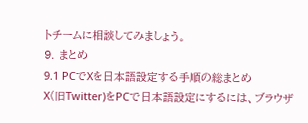トチームに相談してみましょう。
9. まとめ
9.1 PCでXを日本語設定する手順の総まとめ
X(旧Twitter)をPCで日本語設定にするには、ブラウザ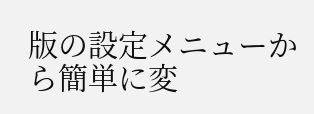版の設定メニューから簡単に変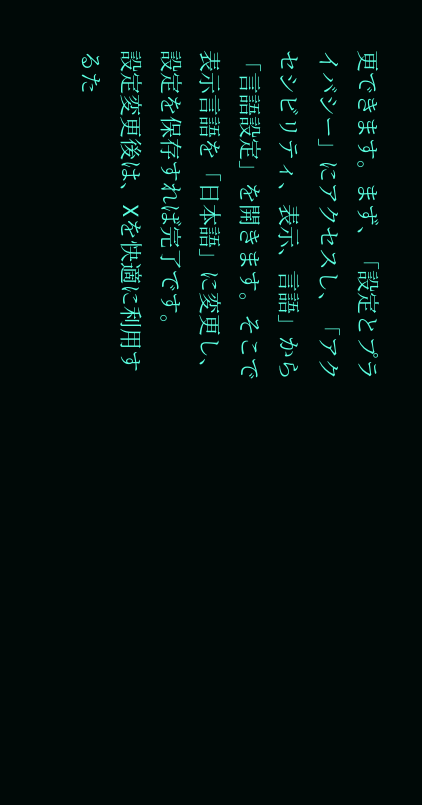更できます。まず、「設定とプライバシー」にアクセスし、「アクセシビリティ、表示、言語」から「言語設定」を開きます。そこで表示言語を「日本語」に変更し、設定を保存すれば完了です。
設定変更後は、Xを快適に利用するた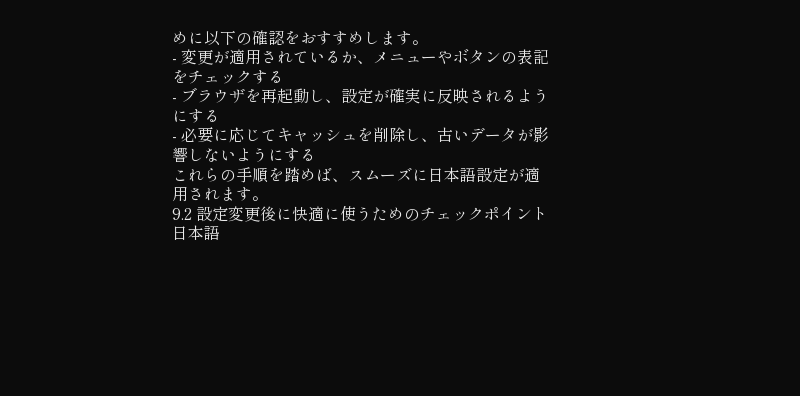めに以下の確認をおすすめします。
- 変更が適用されているか、メニューやボタンの表記をチェックする
- ブラウザを再起動し、設定が確実に反映されるようにする
- 必要に応じてキャッシュを削除し、古いデータが影響しないようにする
これらの手順を踏めば、スムーズに日本語設定が適用されます。
9.2 設定変更後に快適に使うためのチェックポイント
日本語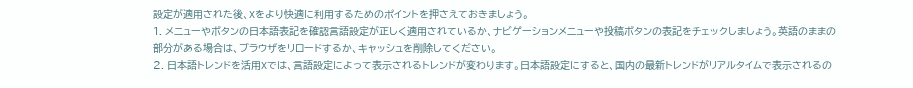設定が適用された後、Xをより快適に利用するためのポイントを押さえておきましょう。
1. メニューやボタンの日本語表記を確認言語設定が正しく適用されているか、ナビゲーションメニューや投稿ボタンの表記をチェックしましょう。英語のままの部分がある場合は、ブラウザをリロードするか、キャッシュを削除してください。
2. 日本語トレンドを活用Xでは、言語設定によって表示されるトレンドが変わります。日本語設定にすると、国内の最新トレンドがリアルタイムで表示されるの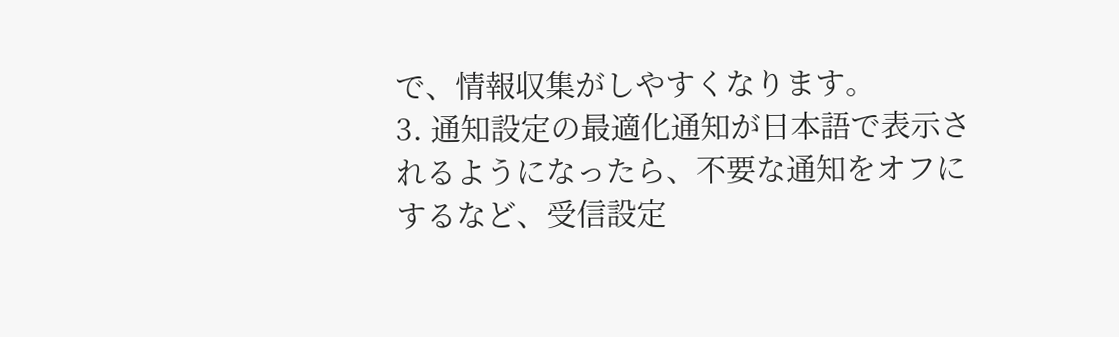で、情報収集がしやすくなります。
3. 通知設定の最適化通知が日本語で表示されるようになったら、不要な通知をオフにするなど、受信設定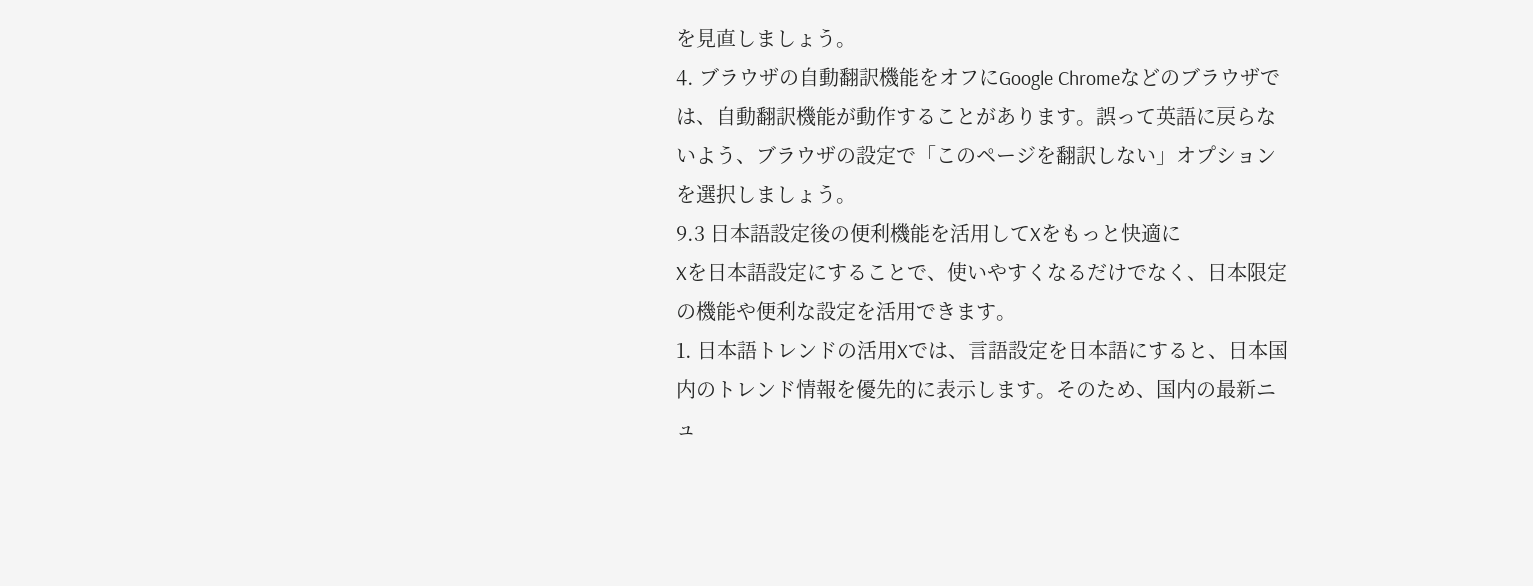を見直しましょう。
4. ブラウザの自動翻訳機能をオフにGoogle Chromeなどのブラウザでは、自動翻訳機能が動作することがあります。誤って英語に戻らないよう、ブラウザの設定で「このページを翻訳しない」オプションを選択しましょう。
9.3 日本語設定後の便利機能を活用してXをもっと快適に
Xを日本語設定にすることで、使いやすくなるだけでなく、日本限定の機能や便利な設定を活用できます。
1. 日本語トレンドの活用Xでは、言語設定を日本語にすると、日本国内のトレンド情報を優先的に表示します。そのため、国内の最新ニュ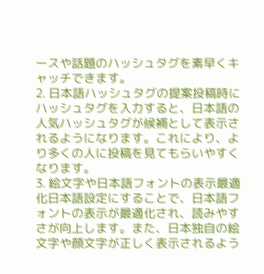ースや話題のハッシュタグを素早くキャッチできます。
2. 日本語ハッシュタグの提案投稿時にハッシュタグを入力すると、日本語の人気ハッシュタグが候補として表示されるようになります。これにより、より多くの人に投稿を見てもらいやすくなります。
3. 絵文字や日本語フォントの表示最適化日本語設定にすることで、日本語フォントの表示が最適化され、読みやすさが向上します。また、日本独自の絵文字や顔文字が正しく表示されるよう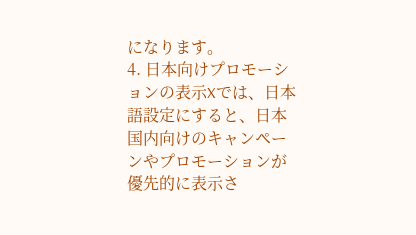になります。
4. 日本向けプロモーションの表示Xでは、日本語設定にすると、日本国内向けのキャンペーンやプロモーションが優先的に表示さ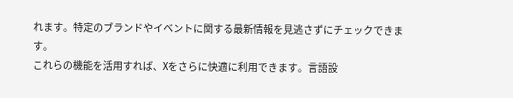れます。特定のブランドやイベントに関する最新情報を見逃さずにチェックできます。
これらの機能を活用すれば、Xをさらに快適に利用できます。言語設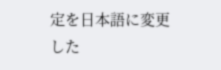定を日本語に変更した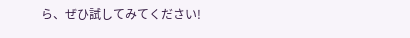ら、ぜひ試してみてください!